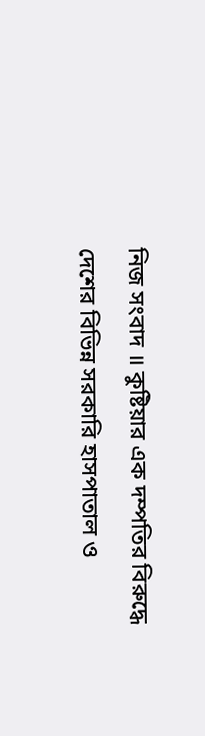নিজ সংবাদ ॥ কুষ্টিয়ার এক দম্পতির বিরুদ্ধে দেশের বিভিন্ন সরকারি হাসপাতাল ও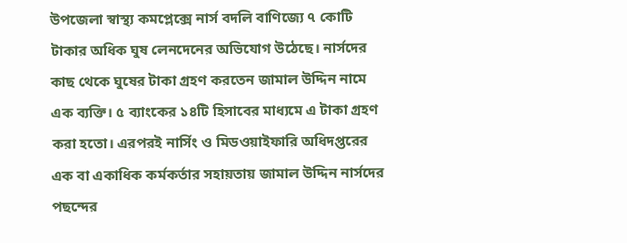উপজেলা স্বাস্থ্য কমপ্লেক্সে নার্স বদলি বাণিজ্যে ৭ কোটি টাকার অধিক ঘুষ লেনদেনের অভিযোগ উঠেছে। নার্সদের কাছ থেকে ঘুষের টাকা গ্রহণ করতেন জামাল উদ্দিন নামে এক ব্যক্তি। ৫ ব্যাংকের ১৪টি হিসাবের মাধ্যমে এ টাকা গ্রহণ করা হতো। এরপরই নার্সিং ও মিডওয়াইফারি অধিদপ্তরের এক বা একাধিক কর্মকর্তার সহায়তায় জামাল উদ্দিন নার্সদের পছন্দের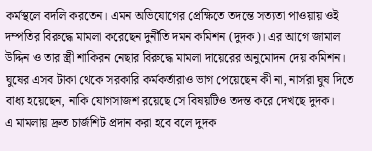কর্মস্থলে বদলি করতেন। এমন অভিযোগের প্রেক্ষিতে তদন্তে সত্যতা পাওয়ায় ওই দম্পতির বিরুদ্ধে মামলা করেছেন দুর্নীতি দমন কমিশন (দুদক)। এর আগে জামাল উদ্দিন ও তার স্ত্রী শাকিরন নেছার বিরুদ্ধে মামলা দায়েরের অনুমোদন দেয় কমিশন। ঘুষের এসব টাকা থেকে সরকারি কর্মকর্তারাও ভাগ পেয়েছেন কী না, নার্সরা ঘুষ দিতে বাধ্য হয়েছেন, নাকি যোগসাজশ রয়েছে সে বিষয়টিও তদন্ত করে দেখছে দুদক।
এ মামলায় দ্রুত চার্জশিট প্রদান করা হবে বলে দুদক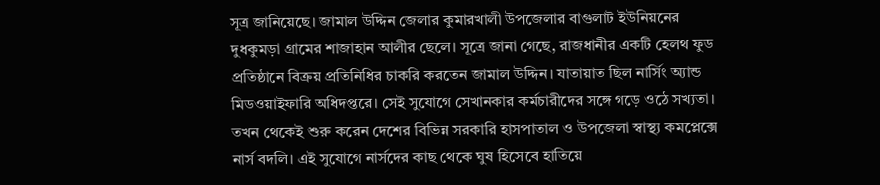সূত্র জানিয়েছে। জামাল উদ্দিন জেলার কুমারখালী উপজেলার বাগুলাট ইউনিয়নের দুধকুমড়া গ্রামের শাজাহান আলীর ছেলে। সূত্রে জানা গেছে, রাজধানীর একটি হেলথ ফুড প্রতিষ্ঠানে বিক্রয় প্রতিনিধির চাকরি করতেন জামাল উদ্দিন। যাতায়াত ছিল নার্সিং অ্যান্ড মিডওয়াইফারি অধিদপ্তরে। সেই সুযোগে সেখানকার কর্মচারীদের সঙ্গে গড়ে ওঠে সখ্যতা। তখন থেকেই শুরু করেন দেশের বিভিন্ন সরকারি হাসপাতাল ও উপজেলা স্বাস্থ্য কমপ্লেক্সে নার্স বদলি। এই সুযোগে নার্সদের কাছ থেকে ঘুষ হিসেবে হাতিয়ে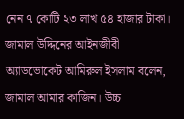নেন ৭ কোটি ২৩ লাখ ৫৪ হাজার টাকা। জামাল উদ্দিনের আইনজীবী অ্যাডভোকেট আমিরুল ইসলাম বলেন, জামাল আমার কাজিন। উচ্চ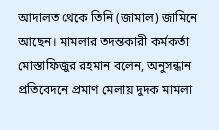আদালত থেকে তিনি (জামাল) জামিনে আছেন। মামলার তদন্তকারী কর্মকর্তা মোস্তাফিজুর রহমান বলেন, অনুসন্ধান প্রতিবেদনে প্রমাণ মেলায় দুদক মামলা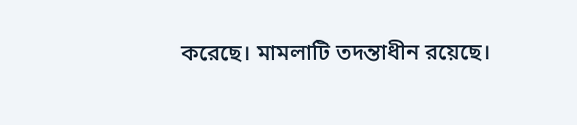করেছে। মামলাটি তদন্তাধীন রয়েছে।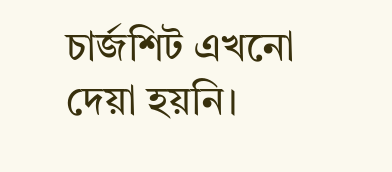চার্জশিট এখনো দেয়া হয়নি।